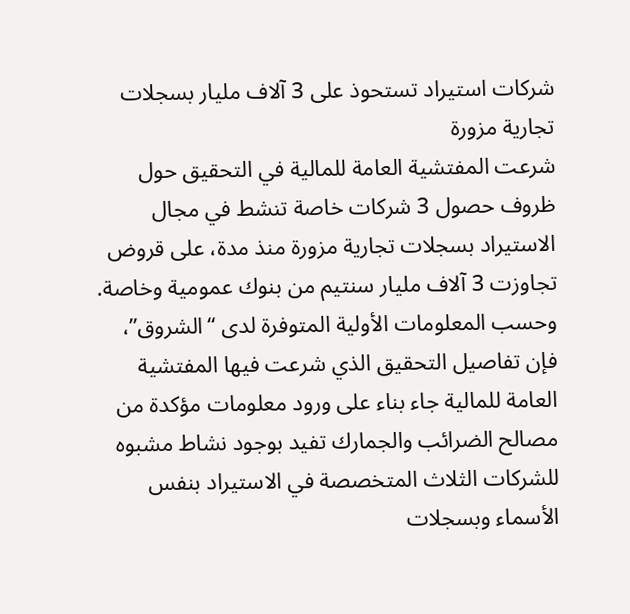شركات استيراد تستحوذ على 3 آلاف مليار بسجلات تجارية مزورة
شرعت المفتشية العامة للمالية في التحقيق حول ظروف حصول 3 شركات خاصة تنشط في مجال الاستيراد بسجلات تجارية مزورة منذ مدة، على قروض تجاوزت 3 آلاف مليار سنتيم من بنوك عمومية وخاصة.
وحسب المعلومات الأولية المتوفرة لدى “الشروق”، فإن تفاصيل التحقيق الذي شرعت فيها المفتشية العامة للمالية جاء بناء على ورود معلومات مؤكدة من مصالح الضرائب والجمارك تفيد بوجود نشاط مشبوه للشركات الثلاث المتخصصة في الاستيراد بنفس الأسماء وبسجلات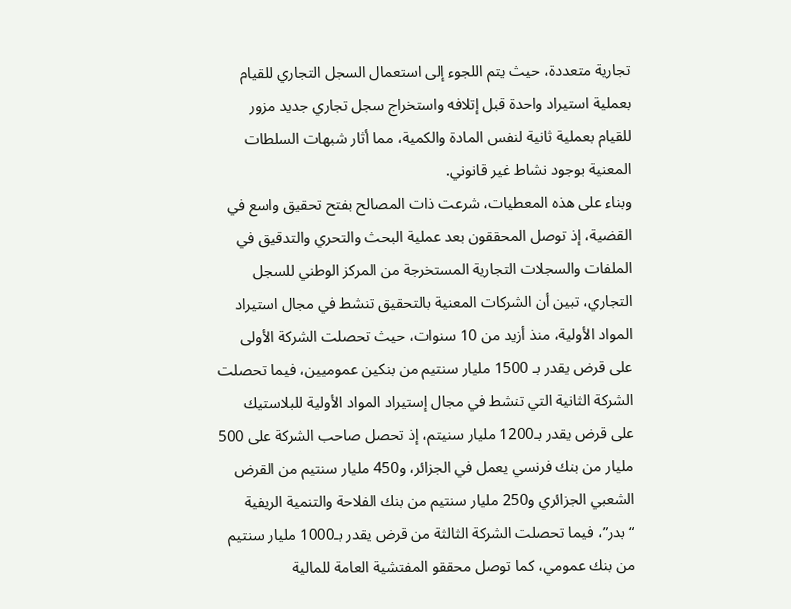تجارية متعددة، حيث يتم اللجوء إلى استعمال السجل التجاري للقيام بعملية استيراد واحدة قبل إتلافه واستخراج سجل تجاري جديد مزور للقيام بعملية ثانية لنفس المادة والكمية، مما أثار شبهات السلطات المعنية بوجود نشاط غير قانوني.
وبناء على هذه المعطيات، شرعت ذات المصالح بفتح تحقيق واسع في القضية، إذ توصل المحققون بعد عملية البحث والتحري والتدقيق في الملفات والسجلات التجارية المستخرجة من المركز الوطني للسجل التجاري، تبين أن الشركات المعنية بالتحقيق تنشط في مجال استيراد المواد الأولية، منذ أزيد من 10 سنوات، حيث تحصلت الشركة الأولى على قرض يقدر بـ 1500 مليار سنتيم من بنكين عموميين، فيما تحصلت الشركة الثانية التي تنشط في مجال إستيراد المواد الأولية للبلاستيك على قرض يقدر بـ1200 مليار سنيتم، إذ تحصل صاحب الشركة على 500 مليار من بنك فرنسي يعمل في الجزائر، و450 مليار سنتيم من القرض الشعبي الجزائري و250 مليار سنتيم من بنك الفلاحة والتنمية الريفية “بدر”، فيما تحصلت الشركة الثالثة من قرض يقدر بـ1000 مليار سنتيم من بنك عمومي، كما توصل محققو المفتشية العامة للمالية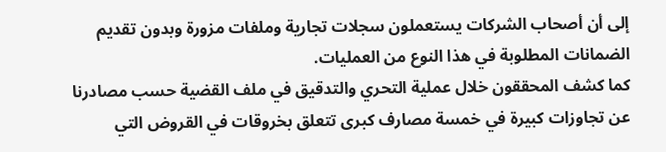إلى أن أصحاب الشركات يستعملون سجلات تجارية وملفات مزورة وبدون تقديم الضمانات المطلوبة في هذا النوع من العمليات.
كما كشف المحققون خلال عملية التحري والتدقيق في ملف القضية حسب مصادرنا عن تجاوزات كبيرة في خمسة مصارف كبرى تتعلق بخروقات في القروض التي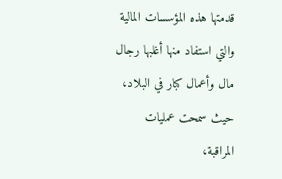قدمتها هذه المؤسسات المالية والتي استفاد منها أغلبها رجال مال وأعمال كبار في البلاد، حيث سمحت عمليات المراقبة،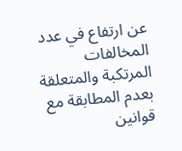عن ارتفاع في عدد المخالفات المرتكبة والمتعلقة بعدم المطابقة مع قوانين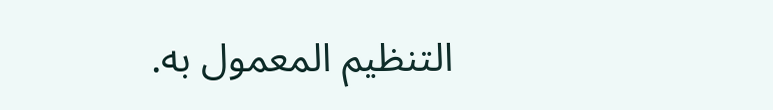التنظيم المعمول به.